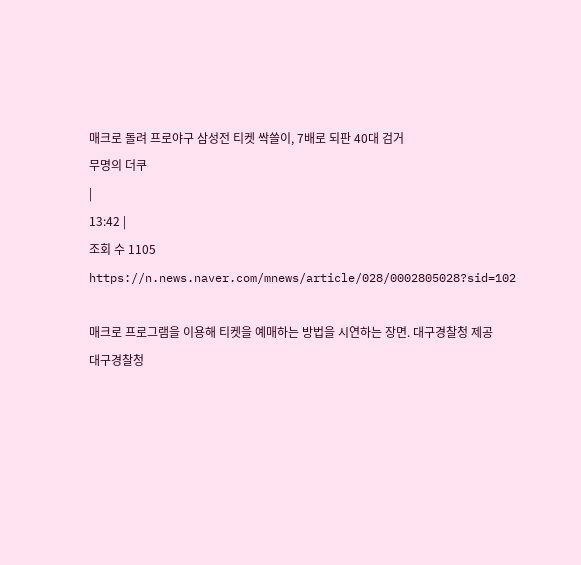매크로 돌려 프로야구 삼성전 티켓 싹쓸이, 7배로 되판 40대 검거
무명의 더쿠
|
13:42 |
조회 수 1105
https://n.news.naver.com/mnews/article/028/0002805028?sid=102

매크로 프로그램을 이용해 티켓을 예매하는 방법을 시연하는 장면. 대구경찰청 제공
대구경찰청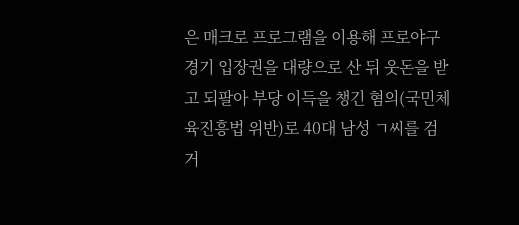은 매크로 프로그램을 이용해 프로야구 경기 입장권을 대량으로 산 뒤 웃돈을 받고 되팔아 부당 이득을 챙긴 혐의(국민체육진흥법 위반)로 40대 남성 ㄱ씨를 검거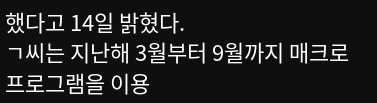했다고 14일 밝혔다.
ㄱ씨는 지난해 3월부터 9월까지 매크로 프로그램을 이용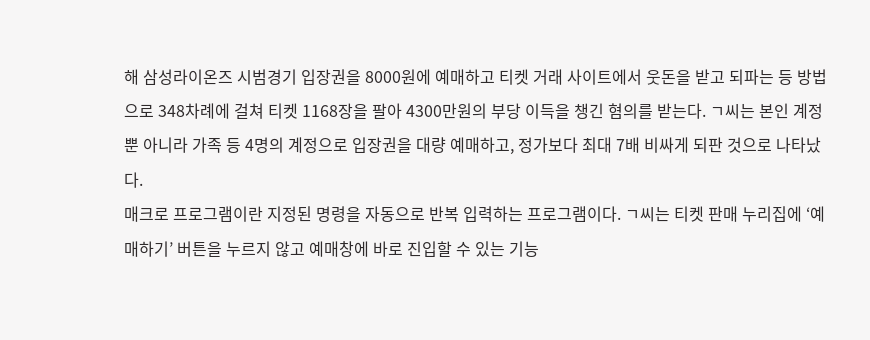해 삼성라이온즈 시범경기 입장권을 8000원에 예매하고 티켓 거래 사이트에서 웃돈을 받고 되파는 등 방법으로 348차례에 걸쳐 티켓 1168장을 팔아 4300만원의 부당 이득을 챙긴 혐의를 받는다. ㄱ씨는 본인 계정뿐 아니라 가족 등 4명의 계정으로 입장권을 대량 예매하고, 정가보다 최대 7배 비싸게 되판 것으로 나타났다.
매크로 프로그램이란 지정된 명령을 자동으로 반복 입력하는 프로그램이다. ㄱ씨는 티켓 판매 누리집에 ‘예매하기’ 버튼을 누르지 않고 예매창에 바로 진입할 수 있는 기능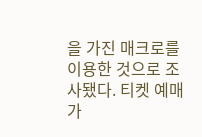을 가진 매크로를 이용한 것으로 조사됐다. 티켓 예매가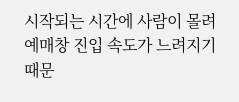시작되는 시간에 사람이 몰려 예매창 진입 속도가 느려지기 때문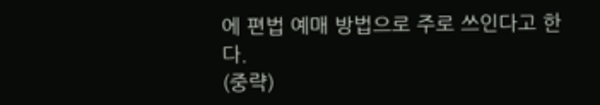에 편법 예매 방법으로 주로 쓰인다고 한다.
(중략)